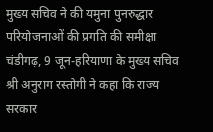मुख्य सचिव ने की यमुना पुनरुद्धार परियोजनाओं की प्रगति की समीक्षा
चंडीगढ़, 9 जून-हरियाणा के मुख्य सचिव श्री अनुराग रस्तोगी ने कहा कि राज्य सरकार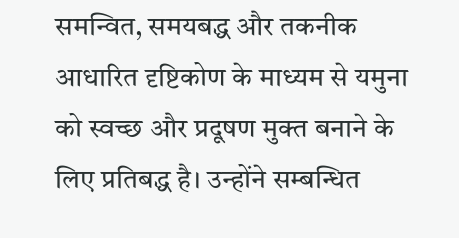समन्वित, समयबद्ध और तकनीक आधारित दृष्टिकोण के माध्यम से यमुना को स्वच्छ और प्रदूषण मुक्त बनाने के लिए प्रतिबद्ध है। उन्होंने सम्बन्धित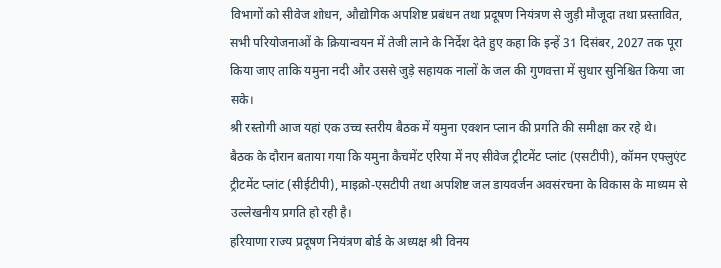विभागों को सीवेज शोधन, औद्योगिक अपशिष्ट प्रबंधन तथा प्रदूषण नियंत्रण से जुड़ी मौजूदा तथा प्रस्तावित, सभी परियोजनाओं के क्रियान्वयन में तेजी लाने के निर्देश देते हुए कहा कि इन्हें 31 दिसंबर, 2027 तक पूरा किया जाए ताकि यमुना नदी और उससे जुड़े सहायक नालों के जल की गुणवत्ता में सुधार सुनिश्चित किया जा सके।
श्री रस्तोगी आज यहां एक उच्च स्तरीय बैठक में यमुना एक्शन प्लान की प्रगति की समीक्षा कर रहे थे।
बैठक के दौरान बताया गया कि यमुना कैचमेंट एरिया में नए सीवेज ट्रीटमेंट प्लांट (एसटीपी), कॉमन एफ्लुएंट ट्रीटमेंट प्लांट (सीईटीपी), माइक्रो-एसटीपी तथा अपशिष्ट जल डायवर्जन अवसंरचना के विकास के माध्यम से उल्लेखनीय प्रगति हो रही है।
हरियाणा राज्य प्रदूषण नियंत्रण बोर्ड के अध्यक्ष श्री विनय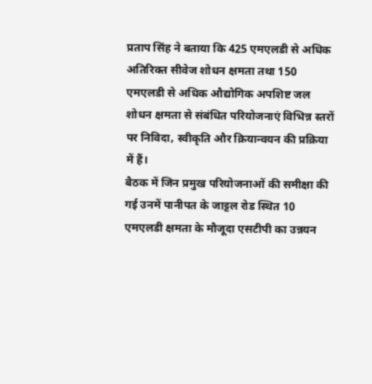प्रताप सिंह ने बताया कि 425 एमएलडी से अधिक अतिरिक्त सीवेज शोधन क्षमता तथा 150 एमएलडी से अधिक औद्योगिक अपशिष्ट जल शोधन क्षमता से संबंधित परियोजनाएं विभिन्न स्तरों पर निविदा, स्वीकृति और क्रियान्वयन की प्रक्रिया में हैं।
बैठक में जिन प्रमुख परियोजनाओं की समीक्षा की गई उनमें पानीपत के जाट्टल रोड स्थित 10 एमएलडी क्षमता के मौजूदा एसटीपी का उन्नयन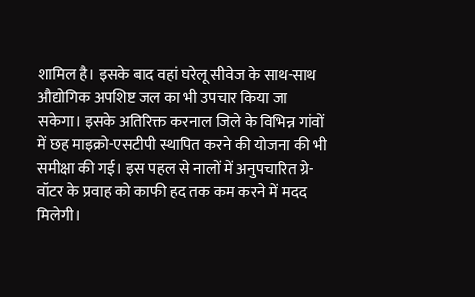शामिल है। इसके बाद वहां घरेलू सीवेज के साथ-साथ औद्योगिक अपशिष्ट जल का भी उपचार किया जा सकेगा। इसके अतिरिक्त करनाल जिले के विभिन्न गांवों में छह माइक्रो-एसटीपी स्थापित करने की योजना की भी समीक्षा की गई। इस पहल से नालों में अनुपचारित ग्रे-वॉटर के प्रवाह को काफी हद तक कम करने में मदद मिलेगी।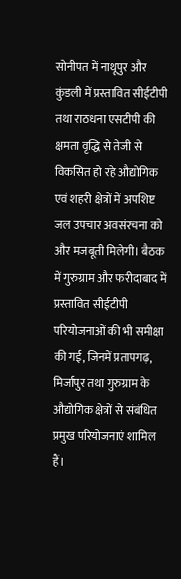सोनीपत में नाथूपुर और कुंडली में प्रस्तावित सीईटीपी तथा राठधना एसटीपी की क्षमता वृद्धि से तेजी से विकसित हो रहे औद्योगिक एवं शहरी क्षेत्रों में अपशिष्ट जल उपचार अवसंरचना को और मजबूती मिलेगी। बैठक में गुरुग्राम और फरीदाबाद में प्रस्तावित सीईटीपी परियोजनाओं की भी समीक्षा की गई, जिनमें प्रतापगढ़, मिर्जापुर तथा गुरुग्राम के औद्योगिक क्षेत्रों से संबंधित प्रमुख परियोजनाएं शामिल हैं।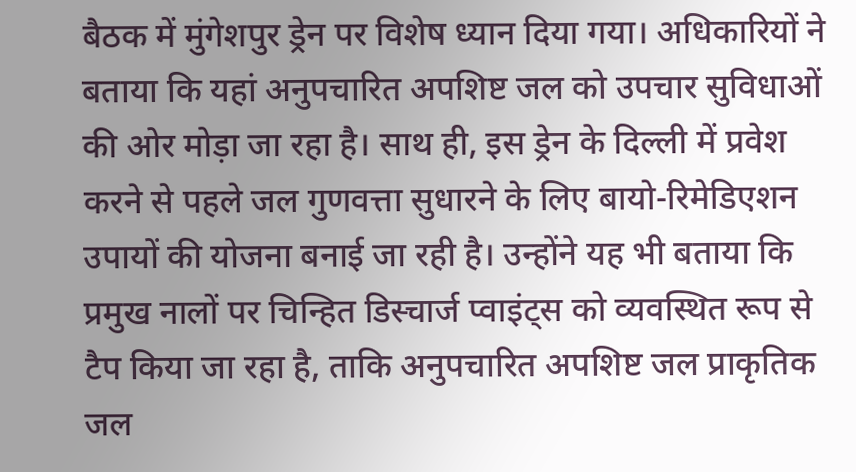बैठक में मुंगेशपुर ड्रेन पर विशेष ध्यान दिया गया। अधिकारियों ने बताया कि यहां अनुपचारित अपशिष्ट जल को उपचार सुविधाओं की ओर मोड़ा जा रहा है। साथ ही, इस ड्रेन के दिल्ली में प्रवेश करने से पहले जल गुणवत्ता सुधारने के लिए बायो-रिमेडिएशन उपायों की योजना बनाई जा रही है। उन्होंने यह भी बताया कि प्रमुख नालों पर चिन्हित डिस्चार्ज प्वाइंट्स को व्यवस्थित रूप से टैप किया जा रहा है, ताकि अनुपचारित अपशिष्ट जल प्राकृतिक जल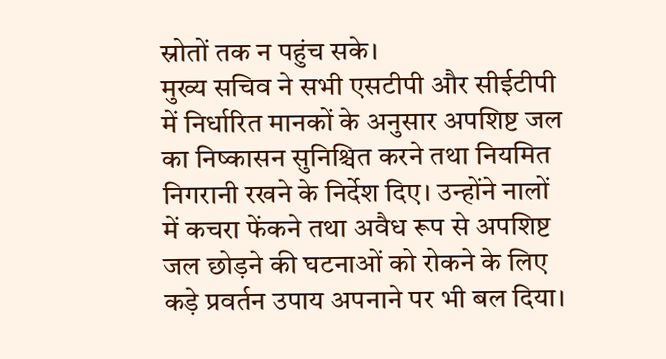स्रोतों तक न पहुंच सके।
मुख्य सचिव ने सभी एसटीपी और सीईटीपी में निर्धारित मानकों के अनुसार अपशिष्ट जल का निष्कासन सुनिश्चित करने तथा नियमित निगरानी रखने के निर्देश दिए। उन्होंने नालों में कचरा फेंकने तथा अवैध रूप से अपशिष्ट जल छोड़ने की घटनाओं को रोकने के लिए कड़े प्रवर्तन उपाय अपनाने पर भी बल दिया।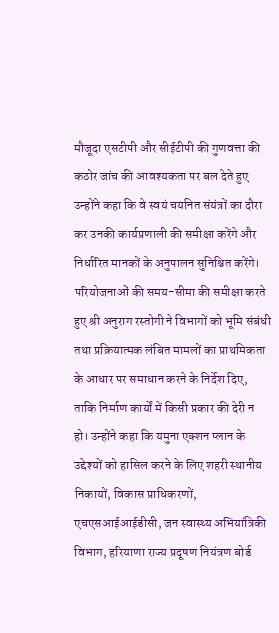मौजूदा एसटीपी और सीईटीपी की गुणवत्ता की कठोर जांच की आवश्यकता पर बल देते हुए उन्होंने कहा कि वे स्वयं चयनित संयंत्रों का दौरा कर उनकी कार्यप्रणाली की समीक्षा करेंगे और निर्धारित मानकों के अनुपालन सुनिश्चित करेंगे।
परियोजनाओं की समय-सीमा की समीक्षा करते हुए श्री अनुराग रस्तोगी ने विभागों को भूमि संबंधी तथा प्रक्रियात्मक लंबित मामलों का प्राथमिकता के आधार पर समाधान करने के निर्देश दिए, ताकि निर्माण कार्यों में किसी प्रकार की देरी न हो। उन्होंने कहा कि यमुना एक्शन प्लान के उद्देश्यों को हासिल करने के लिए शहरी स्थानीय निकायों, विकास प्राधिकरणों, एचएसआईआईडीसी, जन स्वास्थ्य अभियांत्रिकी विभाग, हरियाणा राज्य प्रदूषण नियंत्रण बोर्ड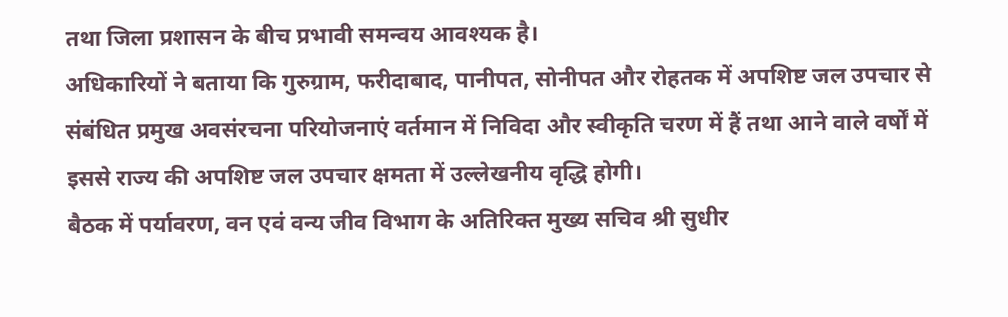तथा जिला प्रशासन के बीच प्रभावी समन्वय आवश्यक है।
अधिकारियों ने बताया कि गुरुग्राम, फरीदाबाद, पानीपत, सोनीपत और रोहतक में अपशिष्ट जल उपचार से संबंधित प्रमुख अवसंरचना परियोजनाएं वर्तमान में निविदा और स्वीकृति चरण में हैं तथा आने वाले वर्षों में इससे राज्य की अपशिष्ट जल उपचार क्षमता में उल्लेखनीय वृद्धि होगी।
बैठक में पर्यावरण, वन एवं वन्य जीव विभाग के अतिरिक्त मुख्य सचिव श्री सुधीर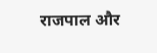राजपाल और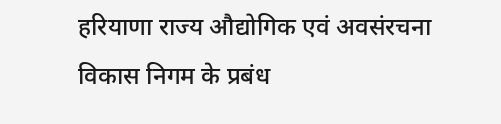हरियाणा राज्य औद्योगिक एवं अवसंरचना विकास निगम के प्रबंध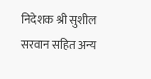निदेशक श्री सुशील सरवान सहित अन्य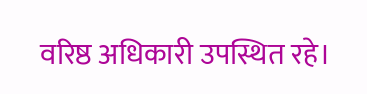वरिष्ठ अधिकारी उपस्थित रहे।